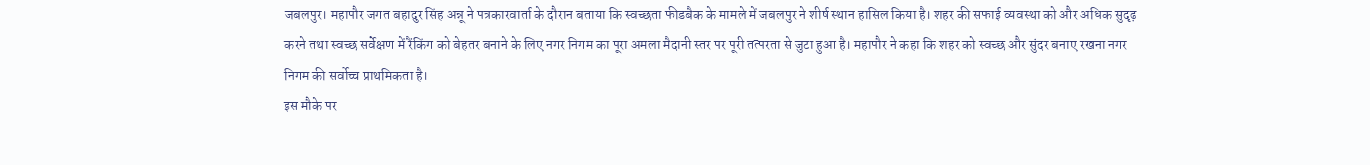जबलपुर। महापौर जगत बहादुर सिंह अन्नू ने पत्रकारवार्ता के दौरान बताया कि स्वच्छता फीडबैक के मामले में जबलपुर ने शीर्ष स्थान हासिल किया है। शहर की सफाई व्यवस्था को और अधिक सुदृढ़ करने तथा स्वच्छ सर्वेक्षण में रैंकिंग को बेहतर बनाने के लिए नगर निगम का पूरा अमला मैदानी स्तर पर पूरी तत्परता से जुटा हुआ है। महापौर ने कहा कि शहर को स्वच्छ और सुंदर बनाए रखना नगर निगम की सर्वोच्च प्राथमिकता है।
इस मौके पर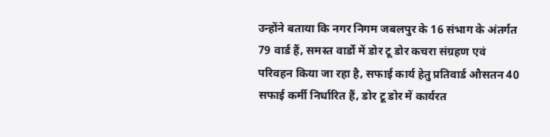उन्होंने बताया कि नगर निगम जबलपुर के 16 संभाग के अंतर्गत 79 वार्ड हैं, समस्त वार्डो में डोर टू डोर कचरा संग्रहण एवं परिवहन किया जा रहा है, सफाई कार्य हेतु प्रतिवार्ड औसतन 40 सफाई कर्मी निर्धारित हैं, डोर टू डोर में कार्यरत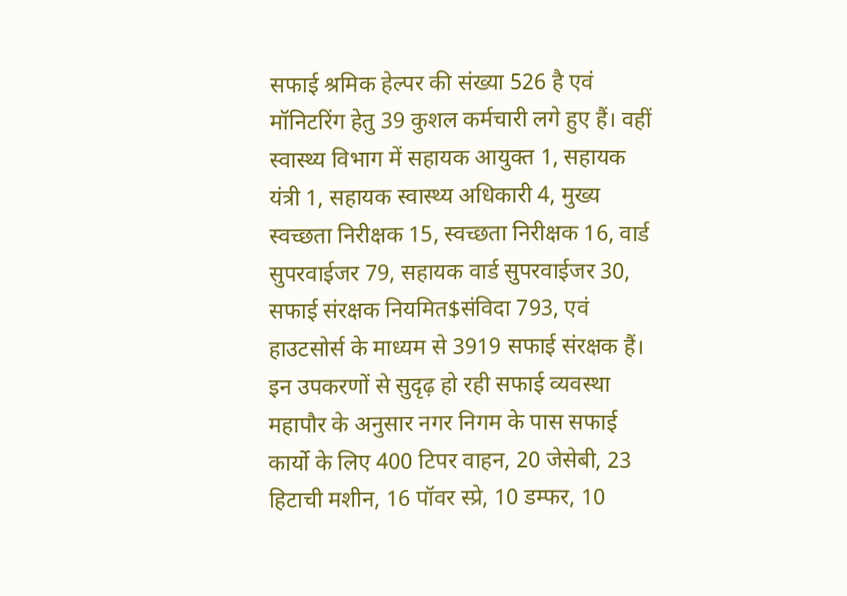सफाई श्रमिक हेल्पर की संख्या 526 है एवं मॉनिटरिंग हेतु 39 कुशल कर्मचारी लगे हुए हैं। वहीं स्वास्थ्य विभाग में सहायक आयुक्त 1, सहायक यंत्री 1, सहायक स्वास्थ्य अधिकारी 4, मुख्य स्वच्छता निरीक्षक 15, स्वच्छता निरीक्षक 16, वार्ड सुपरवाईजर 79, सहायक वार्ड सुपरवाईजर 30, सफाई संरक्षक नियमित$संविदा 793, एवं हाउटसोर्स के माध्यम से 3919 सफाई संरक्षक हैं।
इन उपकरणों से सुदृढ़ हो रही सफाई व्यवस्था
महापौर के अनुसार नगर निगम के पास सफाई कार्यो के लिए 400 टिपर वाहन, 20 जेसेबी, 23 हिटाची मशीन, 16 पॉवर स्प्रे, 10 डम्फर, 10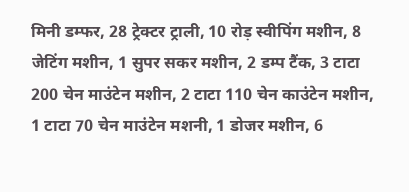मिनी डम्फर, 28 ट्रेक्टर ट्राली, 10 रोड़ स्वीपिंग मशीन, 8 जेटिंग मशीन, 1 सुपर सकर मशीन, 2 डम्प टैंक, 3 टाटा 200 चेन माउंटेन मशीन, 2 टाटा 110 चेन काउंटेन मशीन, 1 टाटा 70 चेन माउंटेन मशनी, 1 डोजर मशीन, 6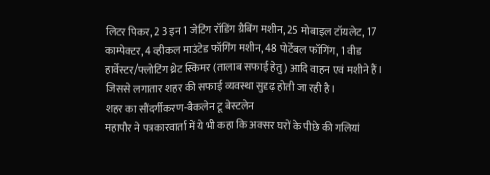लिटर पिकर, 2 3 इन 1 जेटिंग रॉडिंग ग्रैबिंग मशीन, 25 मोबाइल टॉयलेट, 17 काम्पेक्टर, 4 व्हीकल माउंटेड फॉगिंग मशीन, 48 पोर्टेबल फॉगिंग, 1 वीड हार्वेस्टर/फ्लोटिंग थ्रेट स्किमर (तालाब सफाई हेतु) आदि वाहन एवं मशीने हैं। जिससे लगातार शहर की सफाई व्यवस्था सुदृढ़ होती जा रही है।
शहर का सौंदर्गीकरण-बैकलेन टू बेस्टलेन
महापौर ने पत्रकारवार्ता में ये भी कहा कि अक्सर घरों के पीछे की गलियां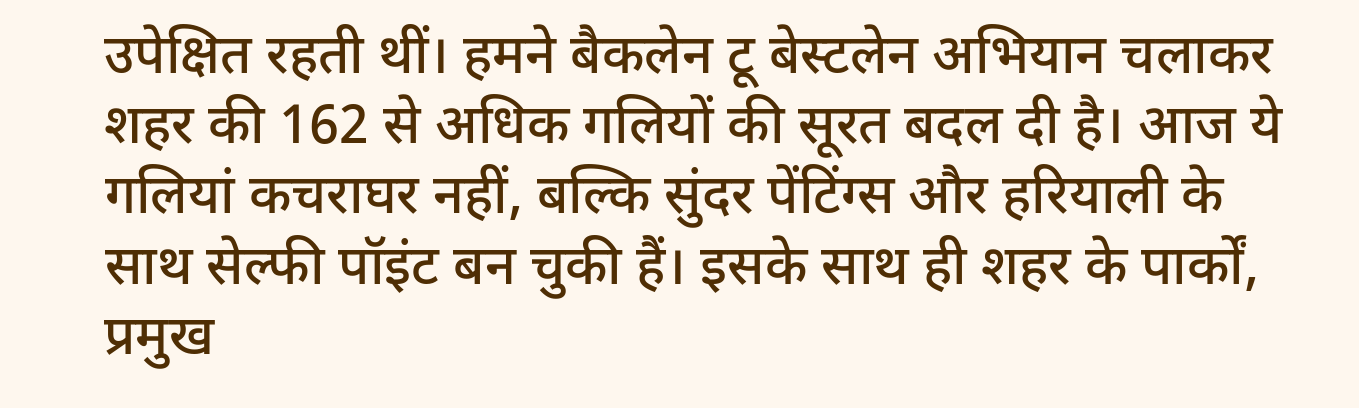उपेक्षित रहती थीं। हमने बैकलेन टू बेस्टलेन अभियान चलाकर शहर की 162 से अधिक गलियों की सूरत बदल दी है। आज ये गलियां कचराघर नहीं, बल्कि सुंदर पेंटिंग्स और हरियाली के साथ सेल्फी पॉइंट बन चुकी हैं। इसके साथ ही शहर के पार्कों, प्रमुख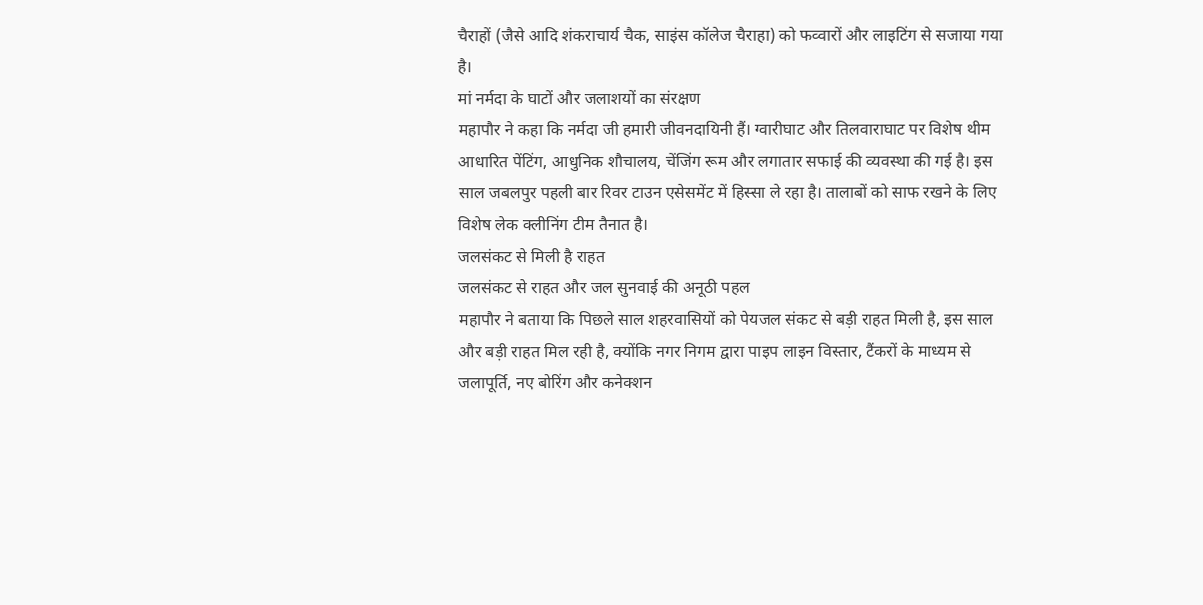चैराहों (जैसे आदि शंकराचार्य चैक, साइंस कॉलेज चैराहा) को फव्वारों और लाइटिंग से सजाया गया है।
मां नर्मदा के घाटों और जलाशयों का संरक्षण
महापौर ने कहा कि नर्मदा जी हमारी जीवनदायिनी हैं। ग्वारीघाट और तिलवाराघाट पर विशेष थीम आधारित पेंटिंग, आधुनिक शौचालय, चेंजिंग रूम और लगातार सफाई की व्यवस्था की गई है। इस साल जबलपुर पहली बार रिवर टाउन एसेसमेंट में हिस्सा ले रहा है। तालाबों को साफ रखने के लिए विशेष लेक क्लीनिंग टीम तैनात है।
जलसंकट से मिली है राहत
जलसंकट से राहत और जल सुनवाई की अनूठी पहल
महापौर ने बताया कि पिछले साल शहरवासियों को पेयजल संकट से बड़ी राहत मिली है, इस साल और बड़ी राहत मिल रही है, क्योंकि नगर निगम द्वारा पाइप लाइन विस्तार, टैंकरों के माध्यम से जलापूर्ति, नए बोरिंग और कनेक्शन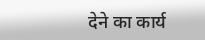देने का कार्य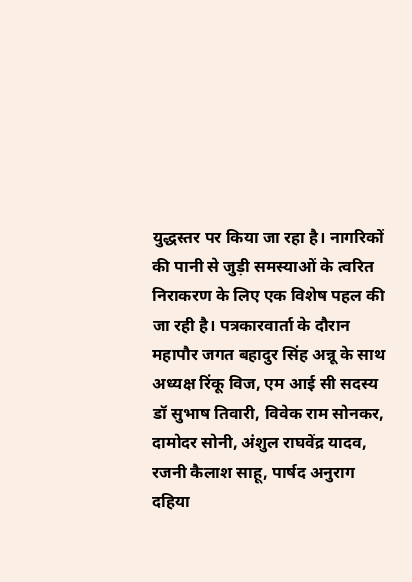युद्धस्तर पर किया जा रहा है। नागरिकों की पानी से जुड़ी समस्याओं के त्वरित निराकरण के लिए एक विशेष पहल की जा रही है। पत्रकारवार्ता के दौरान महापौर जगत बहादुर सिंह अन्नू के साथ अध्यक्ष रिंकू विज, एम आई सी सदस्य डॉ सुभाष तिवारी, विवेक राम सोनकर, दामोदर सोनी, अंशुल राघवेंद्र यादव, रजनी कैलाश साहू, पार्षद अनुराग दहिया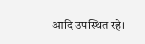आदि उपस्थित रहे।